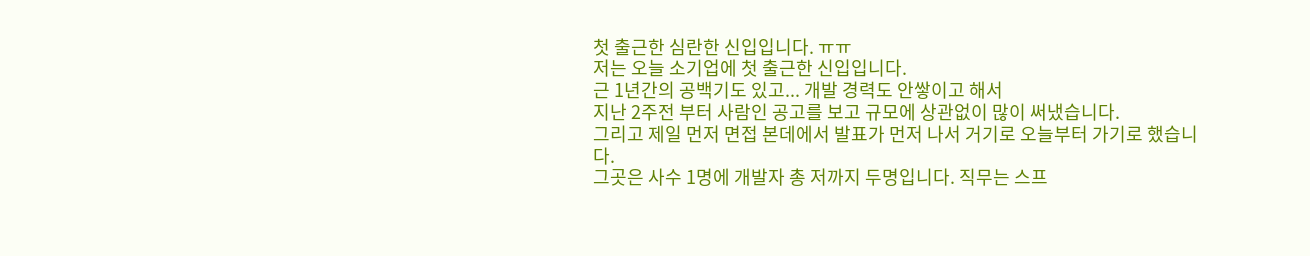첫 출근한 심란한 신입입니다. ㅠㅠ
저는 오늘 소기업에 첫 출근한 신입입니다.
근 1년간의 공백기도 있고... 개발 경력도 안쌓이고 해서
지난 2주전 부터 사람인 공고를 보고 규모에 상관없이 많이 써냈습니다.
그리고 제일 먼저 면접 본데에서 발표가 먼저 나서 거기로 오늘부터 가기로 했습니다.
그곳은 사수 1명에 개발자 총 저까지 두명입니다. 직무는 스프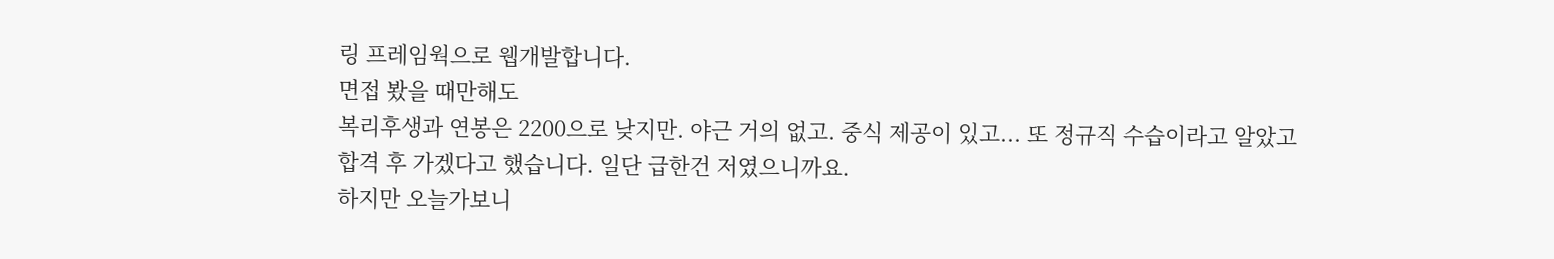링 프레임웍으로 웹개발합니다.
면접 봤을 때만해도
복리후생과 연봉은 2200으로 낮지만. 야근 거의 없고. 중식 제공이 있고... 또 정규직 수습이라고 알았고
합격 후 가겠다고 했습니다. 일단 급한건 저였으니까요.
하지만 오늘가보니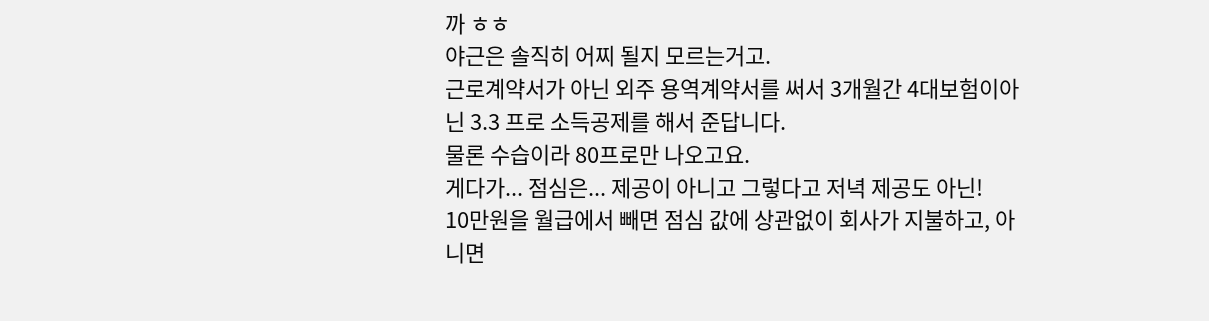까 ㅎㅎ
야근은 솔직히 어찌 될지 모르는거고.
근로계약서가 아닌 외주 용역계약서를 써서 3개월간 4대보험이아닌 3.3 프로 소득공제를 해서 준답니다.
물론 수습이라 80프로만 나오고요.
게다가... 점심은... 제공이 아니고 그렇다고 저녁 제공도 아닌!
10만원을 월급에서 빼면 점심 값에 상관없이 회사가 지불하고, 아니면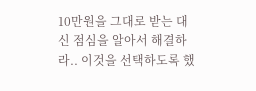10만원을 그대로 받는 대신 점심을 알아서 해결하라.. 이것을 선택하도록 했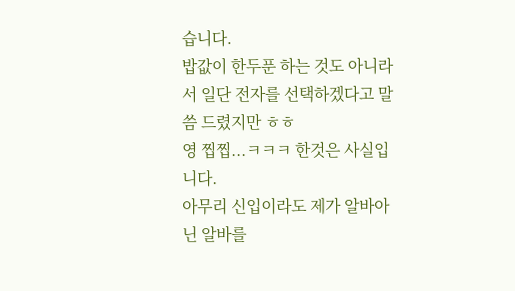습니다.
밥값이 한두푼 하는 것도 아니라서 일단 전자를 선택하겠다고 말씀 드렸지만 ㅎㅎ
영 찝찝...ㅋㅋㅋ 한것은 사실입니다.
아무리 신입이라도 제가 알바아닌 알바를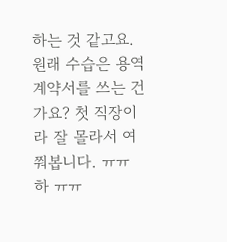하는 것 같고요.
원래 수습은 용역 계약서를 쓰는 건가요? 첫 직장이라 잘 몰라서 여쭤봅니다. ㅠㅠ 하 ㅠㅠ